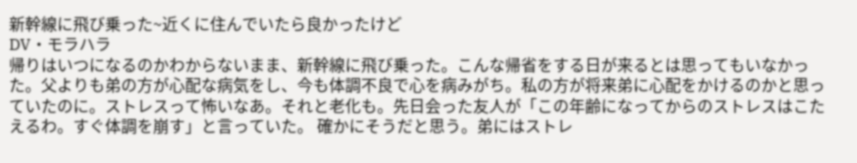新幹線に飛び乗った~近くに住んでいたら良かったけど
DV・モラハラ
帰りはいつになるのかわからないまま、新幹線に飛び乗った。こんな帰省をする日が来るとは思ってもいなかった。父よりも弟の方が心配な病気をし、今も体調不良で心を病みがち。私の方が将来弟に心配をかけるのかと思っていたのに。ストレスって怖いなあ。それと老化も。先日会った友人が「この年齢になってからのストレスはこたえるわ。すぐ体調を崩す」と言っていた。 確かにそうだと思う。弟にはストレ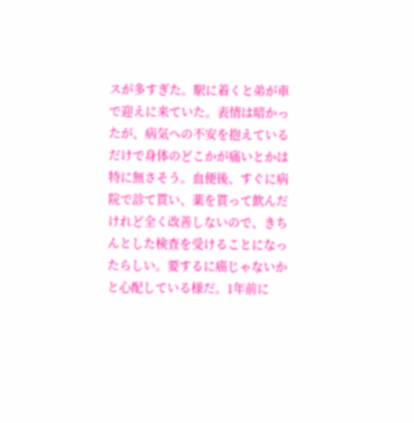スが多すぎた。駅に着くと弟が車で迎えに来ていた。表情は暗かったが、病気への不安を抱えているだけで身体のどこかが痛いとかは特に無さそう。血便後、すぐに病院で診て貰い、薬を貰って飲んだけれど全く改善しないので、きちんとした検査を受けることになったらしい。要するに癌じゃないかと心配している様だ。1年前に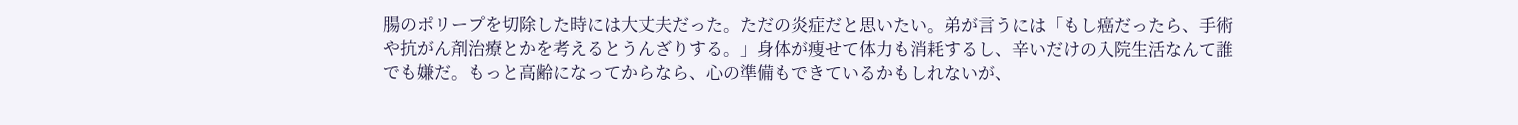腸のポリープを切除した時には大丈夫だった。ただの炎症だと思いたい。弟が言うには「もし癌だったら、手術や抗がん剤治療とかを考えるとうんざりする。」身体が痩せて体力も消耗するし、辛いだけの入院生活なんて誰でも嫌だ。もっと高齢になってからなら、心の準備もできているかもしれないが、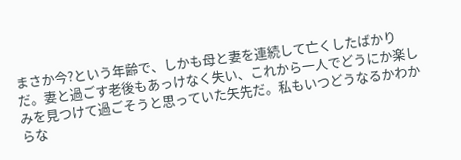まさか今?という年齢で、しかも母と妻を連続して亡くしたばかりだ。妻と過ごす老後もあっけなく失い、これから一人でどうにか楽しみを見つけて過ごそうと思っていた矢先だ。私もいつどうなるかわからな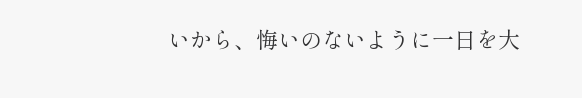いから、悔いのないように一日を大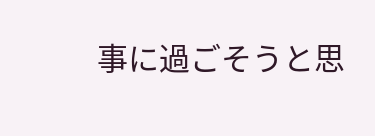事に過ごそうと思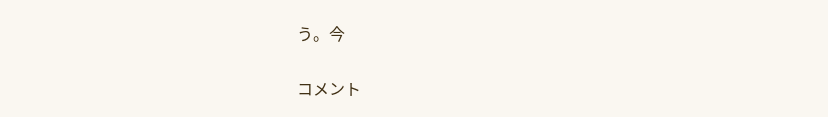う。今

コメント